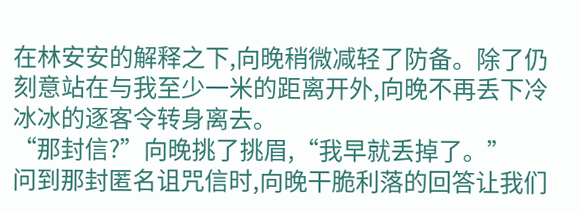在林安安的解释之下,向晚稍微减轻了防备。除了仍刻意站在与我至少一米的距离开外,向晚不再丢下冷冰冰的逐客令转身离去。
“那封信?”向晚挑了挑眉,“我早就丢掉了。”
问到那封匿名诅咒信时,向晚干脆利落的回答让我们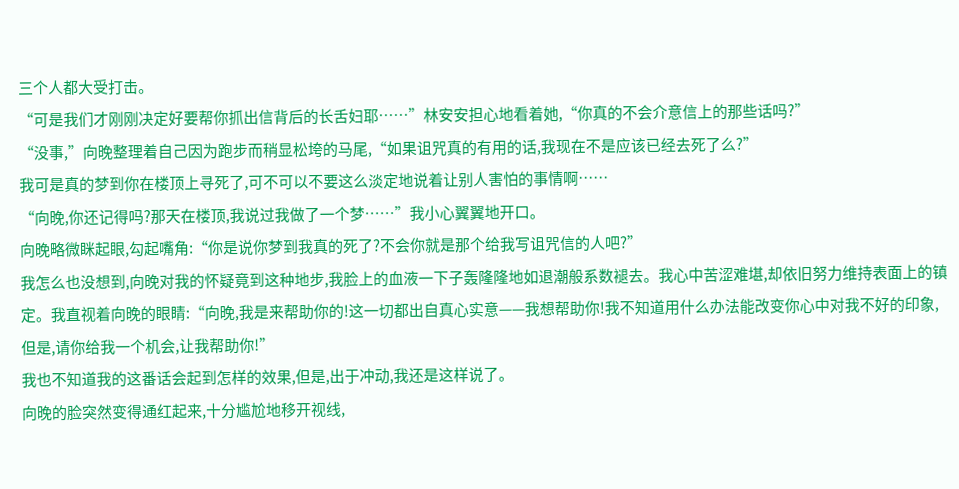三个人都大受打击。
“可是我们才刚刚决定好要帮你抓出信背后的长舌妇耶……”林安安担心地看着她,“你真的不会介意信上的那些话吗?”
“没事,”向晚整理着自己因为跑步而稍显松垮的马尾,“如果诅咒真的有用的话,我现在不是应该已经去死了么?”
我可是真的梦到你在楼顶上寻死了,可不可以不要这么淡定地说着让别人害怕的事情啊……
“向晚,你还记得吗?那天在楼顶,我说过我做了一个梦……”我小心翼翼地开口。
向晚略微眯起眼,勾起嘴角:“你是说你梦到我真的死了?不会你就是那个给我写诅咒信的人吧?”
我怎么也没想到,向晚对我的怀疑竟到这种地步,我脸上的血液一下子轰隆隆地如退潮般系数褪去。我心中苦涩难堪,却依旧努力维持表面上的镇定。我直视着向晚的眼睛:“向晚,我是来帮助你的!这一切都出自真心实意——我想帮助你!我不知道用什么办法能改变你心中对我不好的印象,但是,请你给我一个机会,让我帮助你!”
我也不知道我的这番话会起到怎样的效果,但是,出于冲动,我还是这样说了。
向晚的脸突然变得通红起来,十分尴尬地移开视线,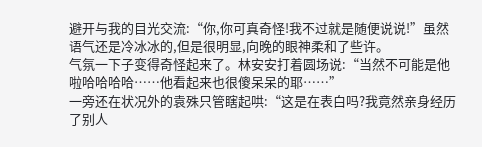避开与我的目光交流:“你,你可真奇怪!我不过就是随便说说!”虽然语气还是冷冰冰的,但是很明显,向晚的眼神柔和了些许。
气氛一下子变得奇怪起来了。林安安打着圆场说:“当然不可能是他啦哈哈哈哈……他看起来也很傻呆呆的耶……”
一旁还在状况外的袁殊只管瞎起哄:“这是在表白吗?我竟然亲身经历了别人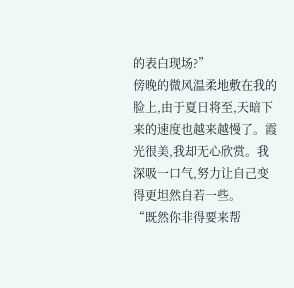的表白现场?”
傍晚的微风温柔地敷在我的脸上,由于夏日将至,天暗下来的速度也越来越慢了。霞光很美,我却无心欣赏。我深吸一口气,努力让自己变得更坦然自若一些。
“既然你非得要来帮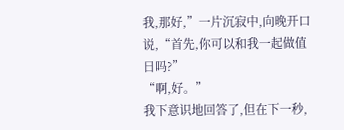我,那好,”一片沉寂中,向晚开口说,“首先,你可以和我一起做值日吗?”
“啊,好。”
我下意识地回答了,但在下一秒,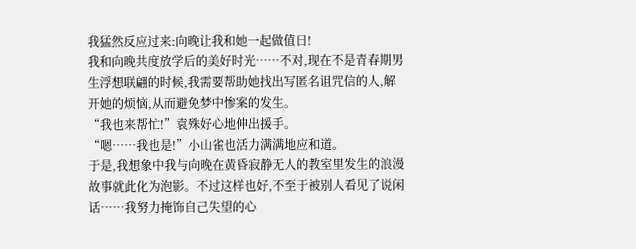我猛然反应过来:向晚让我和她一起做值日!
我和向晚共度放学后的美好时光……不对,现在不是青春期男生浮想联翩的时候,我需要帮助她找出写匿名诅咒信的人,解开她的烦恼,从而避免梦中惨案的发生。
“我也来帮忙!”袁殊好心地伸出援手。
“嗯……我也是!”小山雀也活力满满地应和道。
于是,我想象中我与向晚在黄昏寂静无人的教室里发生的浪漫故事就此化为泡影。不过这样也好,不至于被别人看见了说闲话……我努力掩饰自己失望的心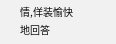情,佯装愉快地回答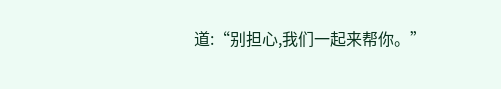道:“别担心,我们一起来帮你。”